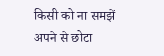किसी को ना समझें अपने से छोटा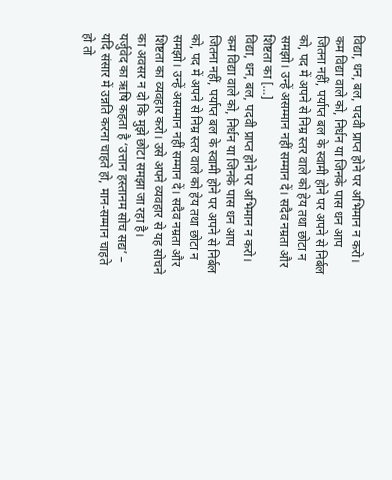विद्या, धन, बल, पदवी प्राप्त होने पर अभिमान न करो। कम विद्या वाले को, निर्धन या जिनके पास धन आप जितना नहीं, पर्याप्त बल के स्वामी होने पर अपने से निर्बल को, पद में अपने से निम्र स्तर वाले को हेय तथा छोटा न समझो। उन्हें असम्मान नहीं सम्मान दें। सदैव नम्रता और शिष्टता का […]
विद्या, धन, बल, पदवी प्राप्त होने पर अभिमान न करो। कम विद्या वाले को, निर्धन या जिनके पास धन आप जितना नहीं, पर्याप्त बल के स्वामी होने पर अपने से निर्बल को, पद में अपने से निम्र स्तर वाले को हेय तथा छोटा न समझो। उन्हें असम्मान नहीं सम्मान दें। सदैव नम्रता और शिष्टता का व्यवहार करो। उसे अपने व्यवहार से यह सोचने का अवसर न दो कि मुझे छोटा समझा जा रहा है।
यर्जुवेद का ऋषि कहता है ‘उत्तान हस्तानम सोच सद्य’ – यदि संसार में उन्नति करना चाहते हो, मान-सम्मान चाहते हो तो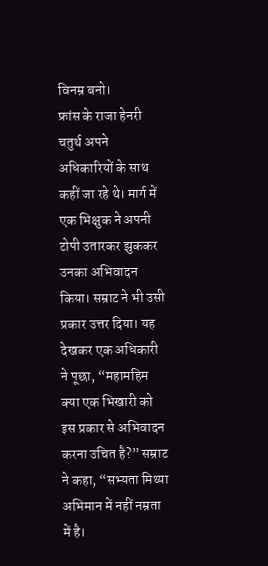विनम्र बनो।
फ्रांस के राजा हेनरी चतुर्थ अपने अधिकारियों के साथ कहीं जा रहे थे। मार्ग में एक भिक्षुक ने अपनी टोपी उतारकर झुककर उनका अभिवादन किया। सम्राट ने भी उसी प्रकार उत्तर दिया। यह देखकर एक अधिकारी ने पूछा, “महामहिम क्या एक भिखारी को इस प्रकार से अभिवादन करना उचित है?” सम्राट ने कहा, “सभ्यता मिथ्या अभिमान में नहीं नम्रता में है।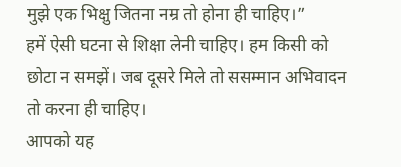मुझे एक भिक्षु जितना नम्र तो होना ही चाहिए।”
हमें ऐसी घटना से शिक्षा लेनी चाहिए। हम किसी को छोटा न समझें। जब दूसरे मिले तो ससम्मान अभिवादन तो करना ही चाहिए।
आपको यह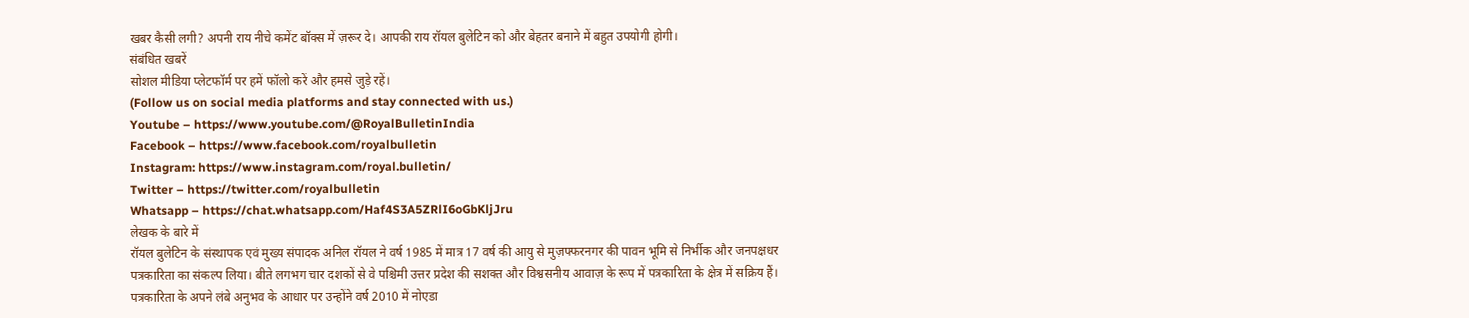खबर कैसी लगी? अपनी राय नीचे कमेंट बॉक्स में ज़रूर दे। आपकी राय रॉयल बुलेटिन को और बेहतर बनाने में बहुत उपयोगी होगी।
संबंधित खबरें
सोशल मीडिया प्लेटफॉर्म पर हमें फॉलो करें और हमसे जुड़े रहें।
(Follow us on social media platforms and stay connected with us.)
Youtube – https://www.youtube.com/@RoyalBulletinIndia
Facebook – https://www.facebook.com/royalbulletin
Instagram: https://www.instagram.com/royal.bulletin/
Twitter – https://twitter.com/royalbulletin
Whatsapp – https://chat.whatsapp.com/Haf4S3A5ZRlI6oGbKljJru
लेखक के बारे में
रॉयल बुलेटिन के संस्थापक एवं मुख्य संपादक अनिल रॉयल ने वर्ष 1985 में मात्र 17 वर्ष की आयु से मुज़फ्फरनगर की पावन भूमि से निर्भीक और जनपक्षधर पत्रकारिता का संकल्प लिया। बीते लगभग चार दशकों से वे पश्चिमी उत्तर प्रदेश की सशक्त और विश्वसनीय आवाज़ के रूप में पत्रकारिता के क्षेत्र में सक्रिय हैं।
पत्रकारिता के अपने लंबे अनुभव के आधार पर उन्होंने वर्ष 2010 में नोएडा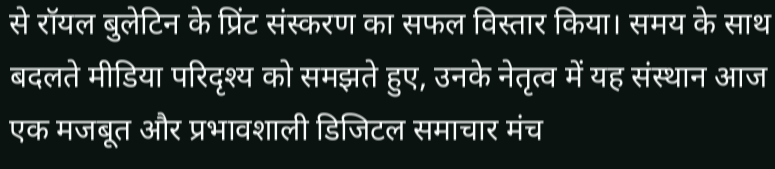से रॉयल बुलेटिन के प्रिंट संस्करण का सफल विस्तार किया। समय के साथ बदलते मीडिया परिदृश्य को समझते हुए, उनके नेतृत्व में यह संस्थान आज एक मजबूत और प्रभावशाली डिजिटल समाचार मंच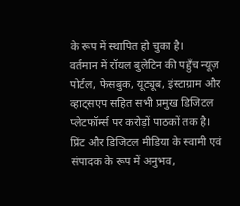के रूप में स्थापित हो चुका है।
वर्तमान में रॉयल बुलेटिन की पहुँच न्यूज़ पोर्टल, फेसबुक, यूट्यूब, इंस्टाग्राम और व्हाट्सएप सहित सभी प्रमुख डिजिटल प्लेटफॉर्म्स पर करोड़ों पाठकों तक है। प्रिंट और डिजिटल मीडिया के स्वामी एवं संपादक के रूप में अनुभव,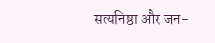सत्यनिष्ठा और जन-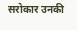सरोकार उनकी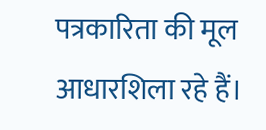पत्रकारिता की मूल आधारशिला रहे हैं।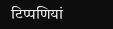टिप्पणियां